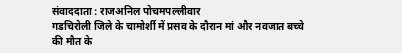संवाददाता : राजअनिल पोचमपल्लीवार
गडचिरोली जिले के चामोर्शी में प्रसव के दौरान मां और नवजात बच्चे की मौत के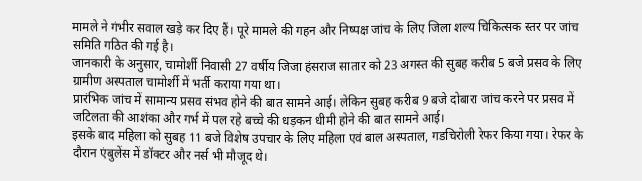मामले ने गंभीर सवाल खड़े कर दिए हैं। पूरे मामले की गहन और निष्पक्ष जांच के लिए जिला शल्य चिकित्सक स्तर पर जांच समिति गठित की गई है।
जानकारी के अनुसार, चामोर्शी निवासी 27 वर्षीय जिजा हंसराज सातार को 23 अगस्त की सुबह करीब 5 बजे प्रसव के लिए ग्रामीण अस्पताल चामोर्शी में भर्ती कराया गया था।
प्रारंभिक जांच में सामान्य प्रसव संभव होने की बात सामने आई। लेकिन सुबह करीब 9 बजे दोबारा जांच करने पर प्रसव में जटिलता की आशंका और गर्भ में पल रहे बच्चे की धड़कन धीमी होने की बात सामने आई।
इसके बाद महिला को सुबह 11 बजे विशेष उपचार के लिए महिला एवं बाल अस्पताल, गडचिरोली रेफर किया गया। रेफर के दौरान एंबुलेंस में डॉक्टर और नर्स भी मौजूद थे।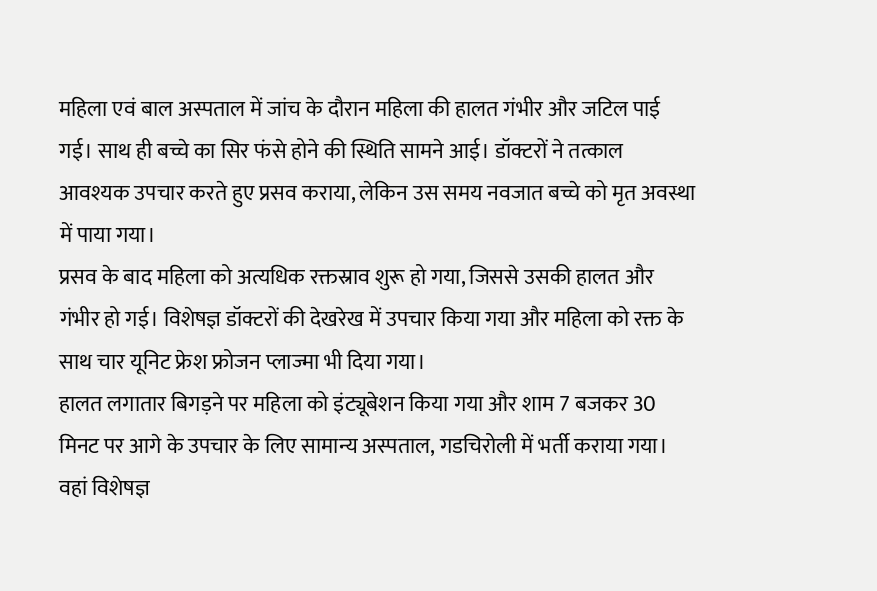महिला एवं बाल अस्पताल में जांच के दौरान महिला की हालत गंभीर और जटिल पाई गई। साथ ही बच्चे का सिर फंसे होने की स्थिति सामने आई। डॉक्टरों ने तत्काल आवश्यक उपचार करते हुए प्रसव कराया, लेकिन उस समय नवजात बच्चे को मृत अवस्था में पाया गया।
प्रसव के बाद महिला को अत्यधिक रक्तस्राव शुरू हो गया, जिससे उसकी हालत और गंभीर हो गई। विशेषज्ञ डॉक्टरों की देखरेख में उपचार किया गया और महिला को रक्त के साथ चार यूनिट फ्रेश फ्रोजन प्लाज्मा भी दिया गया।
हालत लगातार बिगड़ने पर महिला को इंट्यूबेशन किया गया और शाम 7 बजकर 30 मिनट पर आगे के उपचार के लिए सामान्य अस्पताल, गडचिरोली में भर्ती कराया गया। वहां विशेषज्ञ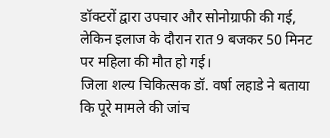डॉक्टरों द्वारा उपचार और सोनोग्राफी की गई, लेकिन इलाज के दौरान रात 9 बजकर 50 मिनट पर महिला की मौत हो गई।
जिला शल्य चिकित्सक डॉ. वर्षा लहाडे ने बताया कि पूरे मामले की जांच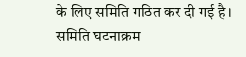के लिए समिति गठित कर दी गई है। समिति घटनाक्रम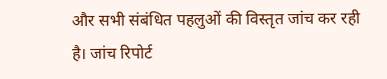और सभी संबंधित पहलुओं की विस्तृत जांच कर रही है। जांच रिपोर्ट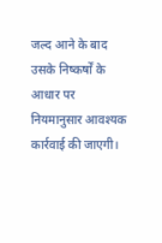जल्द आने के बाद उसके निष्कर्षों के आधार पर नियमानुसार आवश्यक कार्रवाई की जाएगी।